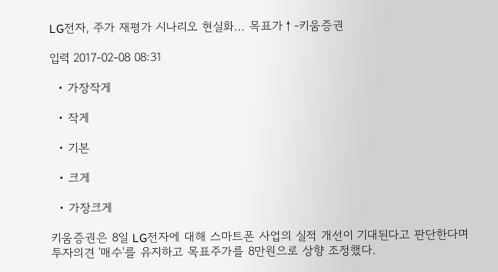LG전자, 주가 재평가 시나리오 현실화… 목표가↑-키움증권

입력 2017-02-08 08:31

  • 가장작게

  • 작게

  • 기본

  • 크게

  • 가장크게

키움증권은 8일 LG전자에 대해 스마트폰 사업의 실적 개선이 기대된다고 판단한다며 투자의견 '매수'를 유지하고 목표주가를 8만원으로 상향 조정했다.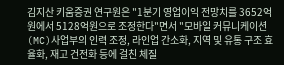김지산 키움증권 연구원은 "1분기 영업이익 전망치를 3652억원에서 5128억원으로 조정한다"면서 "모바일 커뮤니케이션(MC)사업부의 인력 조정, 라인업 간소화, 지역 및 유통 구조 효율화, 재고 건전화 등에 걸친 체질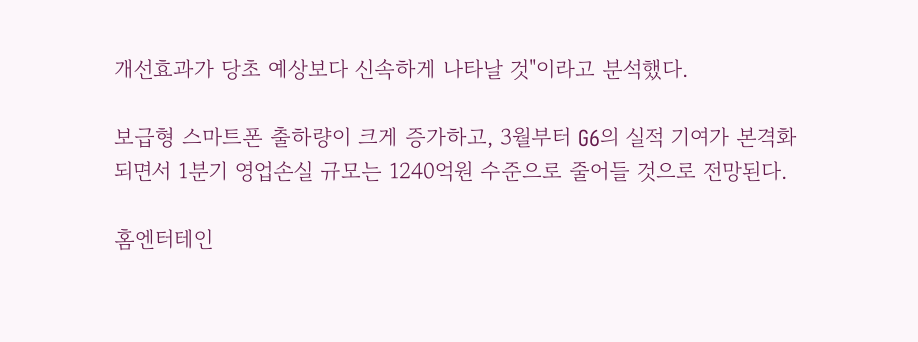개선효과가 당초 예상보다 신속하게 나타날 것"이라고 분석했다.

보급형 스마트폰 출하량이 크게 증가하고, 3월부터 G6의 실적 기여가 본격화되면서 1분기 영업손실 규모는 1240억원 수준으로 줄어들 것으로 전망된다.

홈엔터테인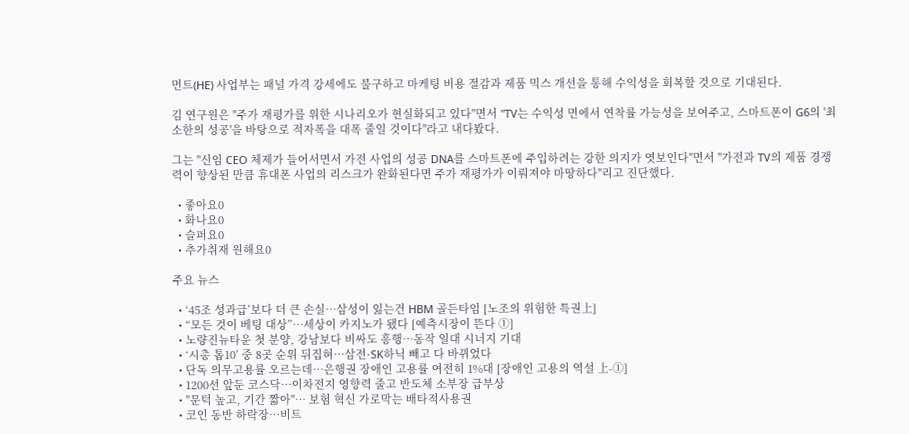먼트(HE) 사업부는 패널 가격 강세에도 불구하고 마케팅 비용 절감과 제품 믹스 개선을 통해 수익성을 회복할 것으로 기대된다.

김 연구원은 "주가 재평가를 위한 시나리오가 현실화되고 있다"면서 "TV는 수익성 면에서 연착률 가능성을 보여주고, 스마트폰이 G6의 '최소한의 성공'을 바탕으로 적자폭을 대폭 줄일 것이다"라고 내다봤다.

그는 "신임 CEO 체제가 들어서면서 가전 사업의 성공 DNA를 스마트폰에 주입하려는 강한 의지가 엿보인다"면서 "가전과 TV의 제품 경쟁력이 향상된 만큼 휴대폰 사업의 리스크가 완화된다면 주가 재평가가 이뤄져야 마땅하다"리고 진단했다.

  • 좋아요0
  • 화나요0
  • 슬퍼요0
  • 추가취재 원해요0

주요 뉴스

  • ‘45조 성과급’보다 더 큰 손실…삼성이 잃는건 HBM 골든타임 [노조의 위험한 특권上]
  • “모든 것이 베팅 대상”…세상이 카지노가 됐다 [예측시장이 뜬다 ①]
  • 노량진뉴타운 첫 분양, 강남보다 비싸도 흥행⋯동작 일대 시너지 기대
  • ‘시총 톱10’ 중 8곳 순위 뒤집혀⋯삼전·SK하닉 빼고 다 바뀌었다
  • 단독 의무고용률 오르는데…은행권 장애인 고용률 여전히 1%대 [장애인 고용의 역설 上-①]
  • 1200선 앞둔 코스닥…이차전지 영향력 줄고 반도체 소부장 급부상
  • "문턱 높고, 기간 짧아"… 보험 혁신 가로막는 배타적사용권
  • 코인 동반 하락장…비트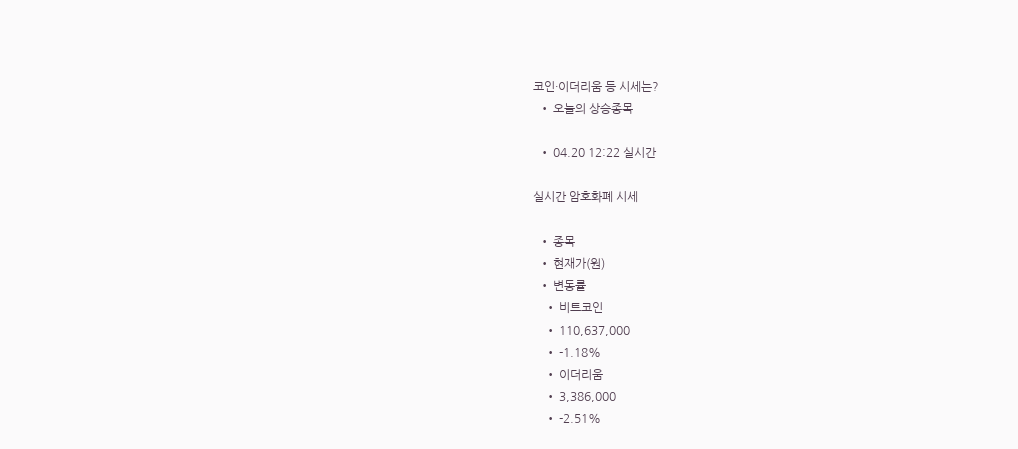코인·이더리움 등 시세는?
  • 오늘의 상승종목

  • 04.20 12:22 실시간

실시간 암호화폐 시세

  • 종목
  • 현재가(원)
  • 변동률
    • 비트코인
    • 110,637,000
    • -1.18%
    • 이더리움
    • 3,386,000
    • -2.51%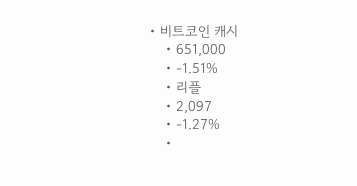• 비트코인 캐시
    • 651,000
    • -1.51%
    • 리플
    • 2,097
    • -1.27%
    •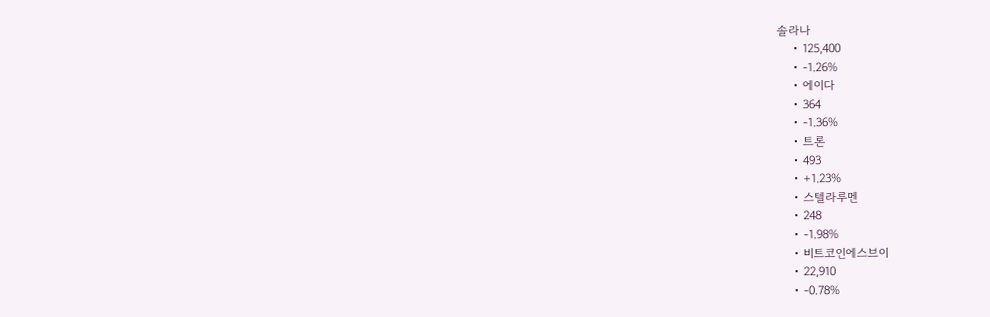솔라나
    • 125,400
    • -1.26%
    • 에이다
    • 364
    • -1.36%
    • 트론
    • 493
    • +1.23%
    • 스텔라루멘
    • 248
    • -1.98%
    • 비트코인에스브이
    • 22,910
    • -0.78%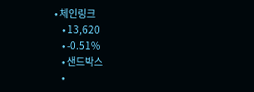• 체인링크
    • 13,620
    • -0.51%
    • 샌드박스
    •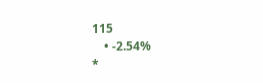115
    • -2.54%
*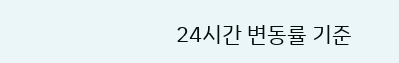24시간 변동률 기준